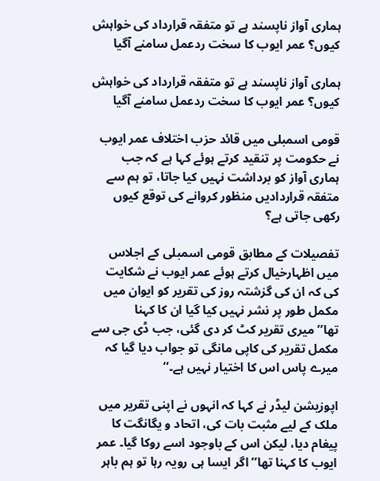ہماری آواز ناپسند ہے تو متفقہ قرارداد کی خواہش کیوں؟ عمر ایوب کا سخت ردعمل سامنے آگیا

ہماری آواز ناپسند ہے تو متفقہ قرارداد کی خواہش کیوں؟ عمر ایوب کا سخت ردعمل سامنے آگیا

قومی اسمبلی میں قائد حزب اختلاف عمر ایوب نے حکومت پر تنقید کرتے ہوئے کہا ہے کہ جب ہماری آواز کو برداشت نہیں کیا جاتا، تو ہم سے متفقہ قراردادیں منظور کروانے کی توقع کیوں رکھی جاتی ہے؟

تفصیلات کے مطابق قومی اسمبلی کے اجلاس میں اظہارخیال کرتے ہوئے عمر ایوب نے شکایت کی کہ ان کی گزشتہ روز کی تقریر کو ایوان میں مکمل طور پر نشر نہیں کیا گیا ان کا کہنا تھا’’میری تقریر کٹ کر دی گئی، جب ڈی جی سے مکمل تقریر کی کاپی مانگی تو جواب دیا گیا کہ میرے پاس اس کا اختیار نہیں ہے۔‘‘

اپوزیشن لیڈر نے کہا کہ انہوں نے اپنی تقریر میں ملک کے لیے مثبت بات کی، اتحاد و یگانگت کا پیغام دیا، لیکن اس کے باوجود اسے روکا گیا۔ عمر ایوب کا کہنا تھا’’اگر ایسا ہی رویہ رہا تو ہم باہر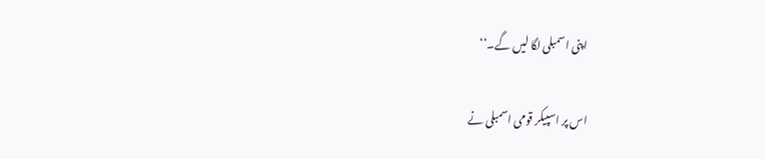اپنی اسمبلی لگا لیں گے۔‘‘

اس پر اسپیکر قومی اسمبلی نے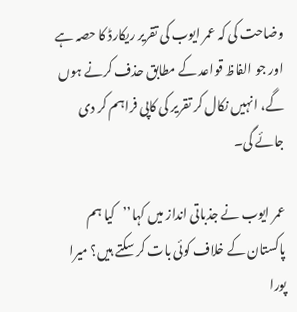وضاحت کی کہ عمر ایوب کی تقریر ریکارڈ کا حصہ ہے اور جو الفاظ قواعد کے مطابق حذف کرنے ہوں گے، انہیں نکال کر تقریر کی کاپی فراہم کر دی جائے گی۔

عمر ایوب نے جذباتی انداز میں کہا’’کیا ہم پاکستان کے خلاف کوئی بات کر سکتے ہیں؟ میرا پورا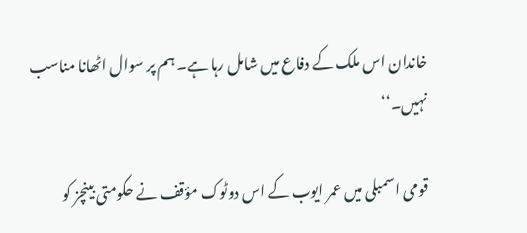خاندان اس ملک کے دفاع میں شامل رہا ہے۔ ہم پر سوال اٹھانا مناسب نہیں۔‘‘

قومی اسمبلی میں عمر ایوب کے اس دوٹوک مؤقف نے حکومتی بینچز کو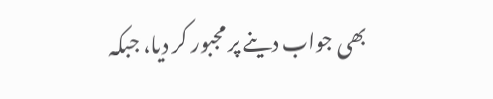بھی جواب دینے پر مجبور کر دیا، جبکہ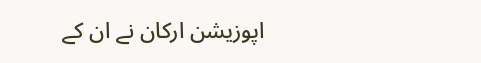اپوزیشن ارکان نے ان کے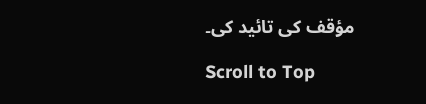مؤقف کی تائید کی۔

Scroll to Top